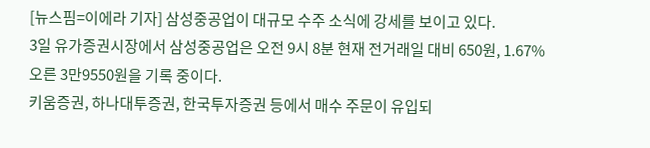[뉴스핌=이에라 기자] 삼성중공업이 대규모 수주 소식에 강세를 보이고 있다.
3일 유가증권시장에서 삼성중공업은 오전 9시 8분 현재 전거래일 대비 650원, 1.67% 오른 3만9550원을 기록 중이다.
키움증권, 하나대투증권, 한국투자증권 등에서 매수 주문이 유입되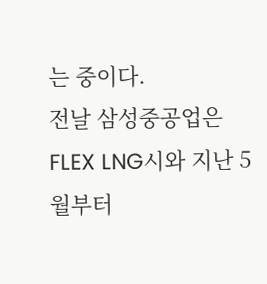는 중이다.
전날 삼성중공업은 FLEX LNG시와 지난 5월부터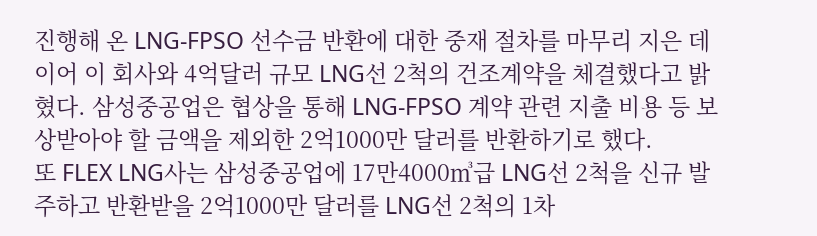진행해 온 LNG-FPSO 선수금 반환에 대한 중재 절차를 마무리 지은 데 이어 이 회사와 4억달러 규모 LNG선 2척의 건조계약을 체결했다고 밝혔다. 삼성중공업은 협상을 통해 LNG-FPSO 계약 관련 지출 비용 등 보상받아야 할 금액을 제외한 2억1000만 달러를 반환하기로 했다.
또 FLEX LNG사는 삼성중공업에 17만4000㎥급 LNG선 2척을 신규 발주하고 반환받을 2억1000만 달러를 LNG선 2척의 1차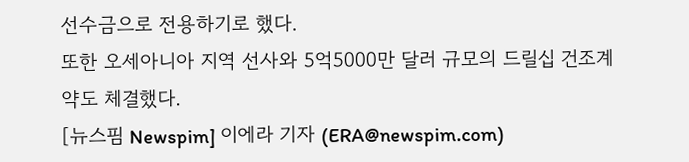선수금으로 전용하기로 했다.
또한 오세아니아 지역 선사와 5억5000만 달러 규모의 드릴십 건조계약도 체결했다.
[뉴스핌 Newspim] 이에라 기자 (ERA@newspim.com)